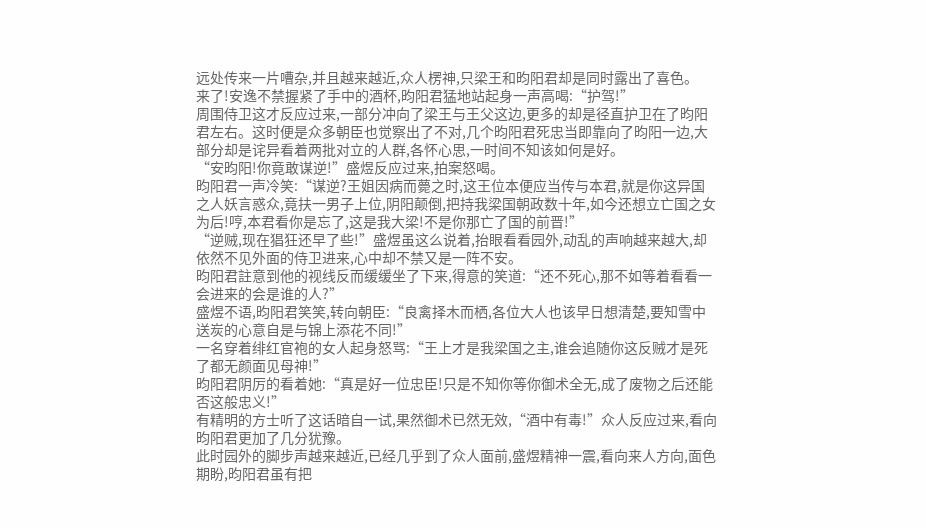远处传来一片嘈杂,并且越来越近,众人楞神,只梁王和昀阳君却是同时露出了喜色。
来了!安逸不禁握紧了手中的酒杯,昀阳君猛地站起身一声高喝:“护驾!”
周围侍卫这才反应过来,一部分冲向了梁王与王父这边,更多的却是径直护卫在了昀阳君左右。这时便是众多朝臣也觉察出了不对,几个昀阳君死忠当即靠向了昀阳一边,大部分却是诧异看着两批对立的人群,各怀心思,一时间不知该如何是好。
“安昀阳!你竟敢谋逆!”盛煜反应过来,拍案怒喝。
昀阳君一声冷笑:“谋逆?王姐因病而薨之时,这王位本便应当传与本君,就是你这异国之人妖言惑众,竟扶一男子上位,阴阳颠倒,把持我梁国朝政数十年,如今还想立亡国之女为后!哼,本君看你是忘了,这是我大梁!不是你那亡了国的前晋!”
“逆贼,现在猖狂还早了些!”盛煜虽这么说着,抬眼看看园外,动乱的声响越来越大,却依然不见外面的侍卫进来,心中却不禁又是一阵不安。
昀阳君註意到他的视线反而缓缓坐了下来,得意的笑道:“还不死心,那不如等着看看一会进来的会是谁的人?”
盛煜不语,昀阳君笑笑,转向朝臣:“良禽择木而栖,各位大人也该早日想清楚,要知雪中送炭的心意自是与锦上添花不同!”
一名穿着绯红官袍的女人起身怒骂:“王上才是我梁国之主,谁会追随你这反贼才是死了都无颜面见母神!”
昀阳君阴厉的看着她:“真是好一位忠臣!只是不知你等你御术全无,成了废物之后还能否这般忠义!”
有精明的方士听了这话暗自一试,果然御术已然无效,“酒中有毒!”众人反应过来,看向昀阳君更加了几分犹豫。
此时园外的脚步声越来越近,已经几乎到了众人面前,盛煜精神一震,看向来人方向,面色期盼,昀阳君虽有把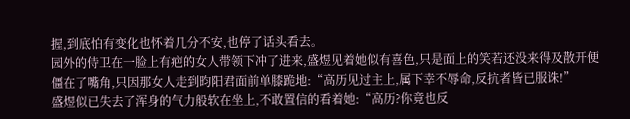握,到底怕有变化也怀着几分不安,也停了话头看去。
园外的侍卫在一脸上有疤的女人带领下冲了进来,盛煜见着她似有喜色,只是面上的笑若还没来得及散开便僵在了嘴角,只因那女人走到昀阳君面前单膝跪地:“高历见过主上,属下幸不辱命,反抗者皆已服诛!”
盛煜似已失去了浑身的气力般软在坐上,不敢置信的看着她:“高历?你竟也反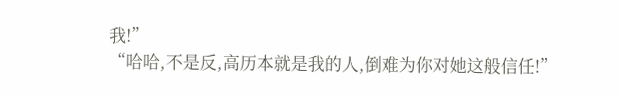我!”
“哈哈,不是反,高历本就是我的人,倒难为你对她这般信任!”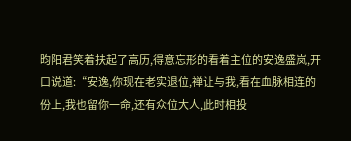昀阳君笑着扶起了高历,得意忘形的看着主位的安逸盛岚,开口说道:“安逸,你现在老实退位,禅让与我,看在血脉相连的份上,我也留你一命,还有众位大人,此时相投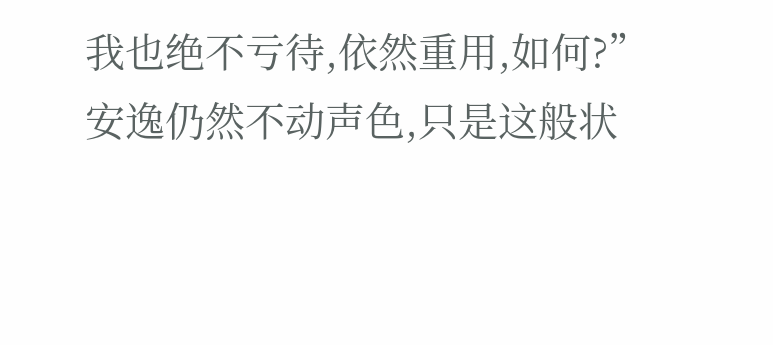我也绝不亏待,依然重用,如何?”
安逸仍然不动声色,只是这般状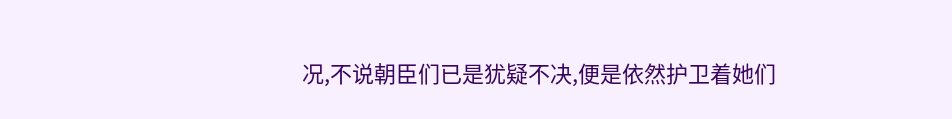况,不说朝臣们已是犹疑不决,便是依然护卫着她们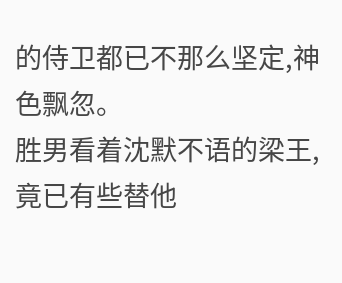的侍卫都已不那么坚定,神色飘忽。
胜男看着沈默不语的梁王,竟已有些替他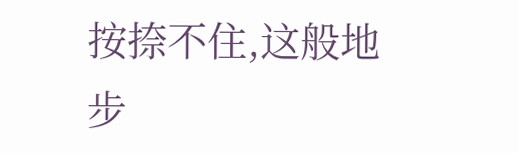按捺不住,这般地步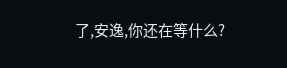了,安逸,你还在等什么?